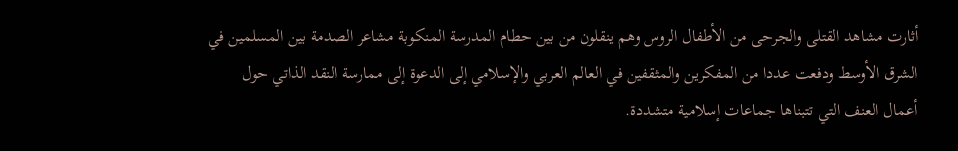أثارت مشاهد القتلى والجرحى من الأطفال الروس وهم ينقلون من بين حطام المدرسة المنكوبة مشاعر الصدمة بين المسلمين في الشرق الأوسط ودفعت عددا من المفكرين والمثقفين في العالم العربي والإسلامي إلى الدعوة إلى ممارسة النقد الذاتي حول أعمال العنف التي تتبناها جماعات إسلامية متشددة.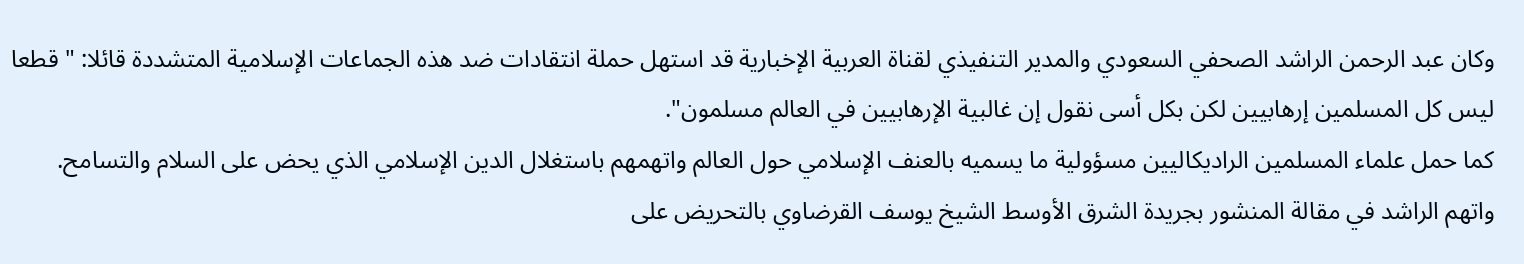وكان عبد الرحمن الراشد الصحفي السعودي والمدير التنفيذي لقناة العربية الإخبارية قد استهل حملة انتقادات ضد هذه الجماعات الإسلامية المتشددة قائلا: " قطعا ليس كل المسلمين إرهابيين لكن بكل أسى نقول إن غالبية الإرهابيين في العالم مسلمون".
كما حمل علماء المسلمين الراديكاليين مسؤولية ما يسميه بالعنف الإسلامي حول العالم واتهمهم باستغلال الدين الإسلامي الذي يحض على السلام والتسامح.
واتهم الراشد في مقالة المنشور بجريدة الشرق الأوسط الشيخ يوسف القرضاوي بالتحريض على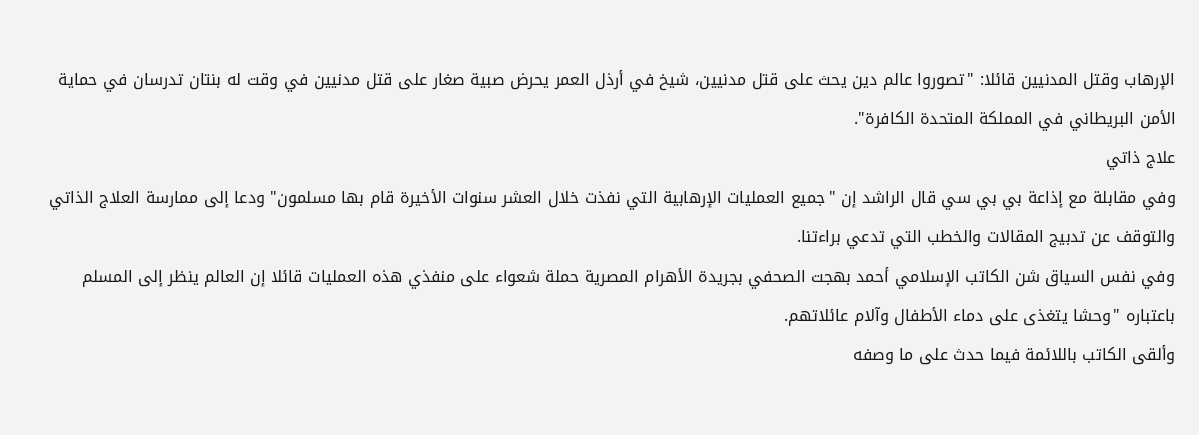الإرهاب وقتل المدنيين قائلا: "تصوروا عالم دين يحث على قتل مدنيين، شيخ في أرذل العمر يحرض صبية صغار على قتل مدنيين في وقت له بنتان تدرسان في حماية الأمن البريطاني في المملكة المتحدة الكافرة".
علاج ذاتي
وفي مقابلة مع إذاعة بي بي سي قال الراشد إن "جميع العمليات الإرهابية التي نفذت خلال العشر سنوات الأخيرة قام بها مسلمون" ودعا إلى ممارسة العلاج الذاتي والتوقف عن تدبيج المقالات والخطب التي تدعي براءتنا.
وفي نفس السياق شن الكاتب الإسلامي أحمد بهجت الصحفي بجريدة الأهرام المصرية حملة شعواء على منفذي هذه العمليات قائلا إن العالم ينظر إلى المسلم باعتباره "وحشا يتغذى على دماء الأطفال وآلام عائلاتهم.
وألقى الكاتب باللائمة فيما حدث على ما وصفه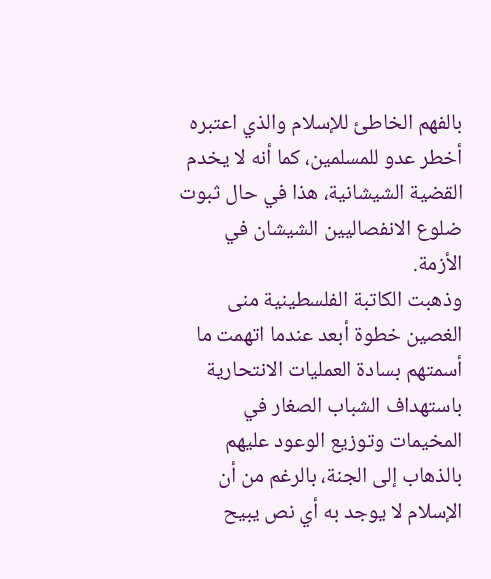بالفهم الخاطئ للإسلام والذي اعتبره أخطر عدو للمسلمين، كما أنه لا يخدم القضية الشيشانية، هذا في حال ثبوت ضلوع الانفصاليين الشيشان في الأزمة.
وذهبت الكاتبة الفلسطينية منى الغصين خطوة أبعد عندما اتهمت ما أسمتهم بسادة العمليات الانتحارية باستهداف الشباب الصغار في المخيمات وتوزيع الوعود عليهم بالذهاب إلى الجنة، بالرغم من أن الإسلام لا يوجد به أي نص يبيح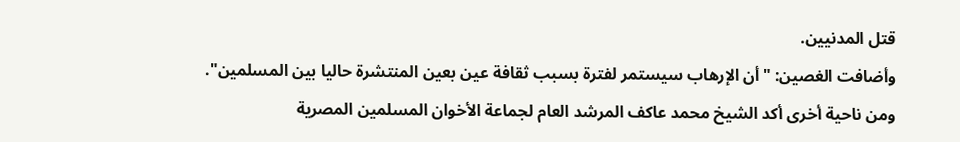قتل المدنيين.
وأضافت الغصين: "أن الإرهاب سيستمر لفترة بسبب ثقافة عين بعين المنتشرة حاليا بين المسلمين".
ومن ناحية أخرى أكد الشيخ محمد عاكف المرشد العام لجماعة الأخوان المسلمين المصرية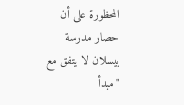المحظورة على أن حصار مدرسة بيسلان لا يتفق مع "مبدأ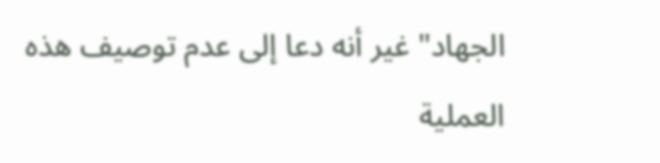الجهاد" غير أنه دعا إلى عدم توصيف هذه العملية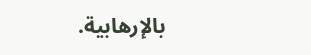بالإرهابية.